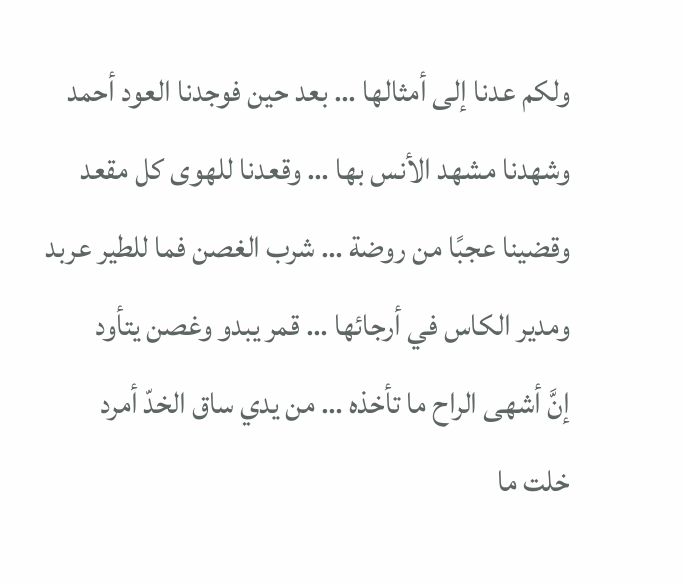ولكم عدنا إلى أمثالها … بعد حين فوجدنا العود أحمد
وشهدنا مشهد الأنس بها … وقعدنا للهوى كل مقعد
وقضينا عجبًا من روضة … شرب الغصن فما للطير عربد
ومدير الكاس في أرجائها … قمر يبدو وغصن يتأود
إنَّ أشهى الراح ما تأخذه … من يدي ساق الخدّ أمرد
خلت ما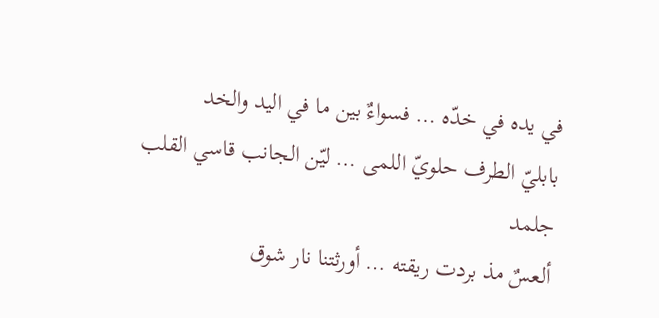في يده في خدّه … فسواءٌ بين ما في اليد والخد
بابليّ الطرف حلويّ اللمى … ليّن الجانب قاسي القلب جلمد
ألعسٌ مذ بردت ريقته … أورثتنا نار شوق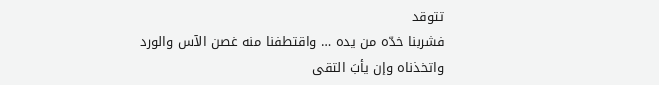تتوقد
فشربنا خدّه من يده … واقتطفنا منه غصن الآس والورد
واتخذناه وإن يأبَ التقى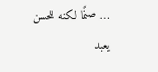… صنمًا لكنه للحسن يعبد